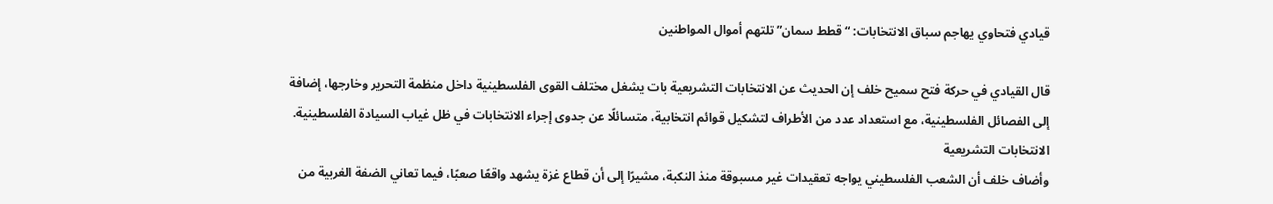قيادي فتحاوي يهاجم سباق الانتخابات: “قطط سمان” تلتهم أموال المواطنين

قال القيادي في حركة فتح سميح خلف إن الحديث عن الانتخابات التشريعية بات يشغل مختلف القوى الفلسطينية داخل منظمة التحرير وخارجها، إضافة إلى الفصائل الفلسطينية، مع استعداد عدد من الأطراف لتشكيل قوائم انتخابية، متسائلًا عن جدوى إجراء الانتخابات في ظل غياب السيادة الفلسطينية.
الانتخابات التشريعية
وأضاف خلف أن الشعب الفلسطيني يواجه تعقيدات غير مسبوقة منذ النكبة، مشيرًا إلى أن قطاع غزة يشهد واقعًا صعبًا، فيما تعاني الضفة الغربية من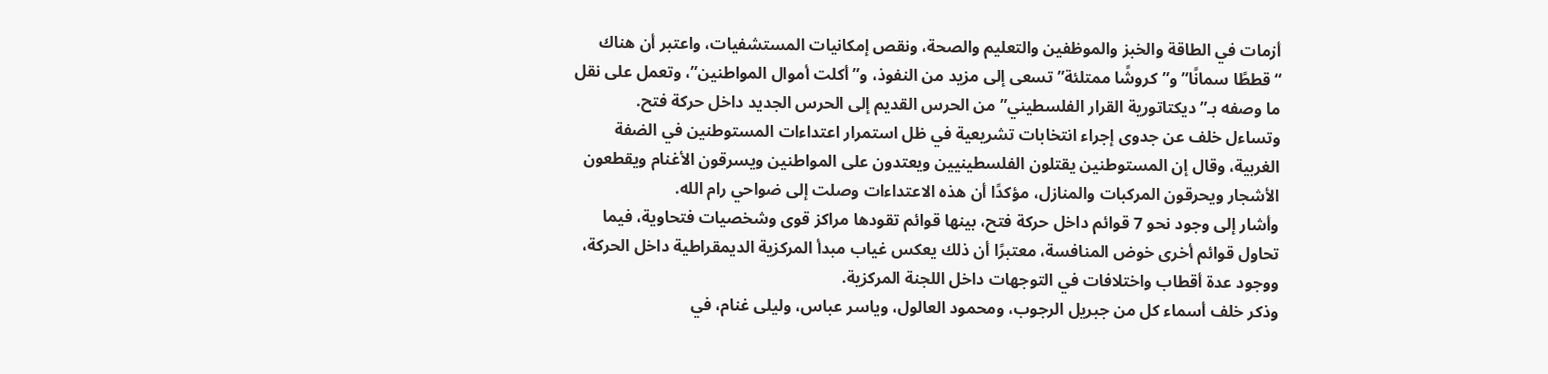أزمات في الطاقة والخبز والموظفين والتعليم والصحة، ونقص إمكانيات المستشفيات، واعتبر أن هناك “قططًا سمانًا” و”كروشًا ممتلئة” تسعى إلى مزيد من النفوذ، و”أكلت أموال المواطنين”، وتعمل على نقل ما وصفه بـ”ديكتاتورية القرار الفلسطيني” من الحرس القديم إلى الحرس الجديد داخل حركة فتح.
وتساءل خلف عن جدوى إجراء انتخابات تشريعية في ظل استمرار اعتداءات المستوطنين في الضفة الغربية، وقال إن المستوطنين يقتلون الفلسطينيين ويعتدون على المواطنين ويسرقون الأغنام ويقطعون الأشجار ويحرقون المركبات والمنازل، مؤكدًا أن هذه الاعتداءات وصلت إلى ضواحي رام الله.
وأشار إلى وجود نحو 7 قوائم داخل حركة فتح، بينها قوائم تقودها مراكز قوى وشخصيات فتحاوية، فيما تحاول قوائم أخرى خوض المنافسة، معتبرًا أن ذلك يعكس غياب مبدأ المركزية الديمقراطية داخل الحركة، ووجود عدة أقطاب واختلافات في التوجهات داخل اللجنة المركزية.
وذكر خلف أسماء كل من جبريل الرجوب، ومحمود العالول، وياسر عباس، وليلى غنام، في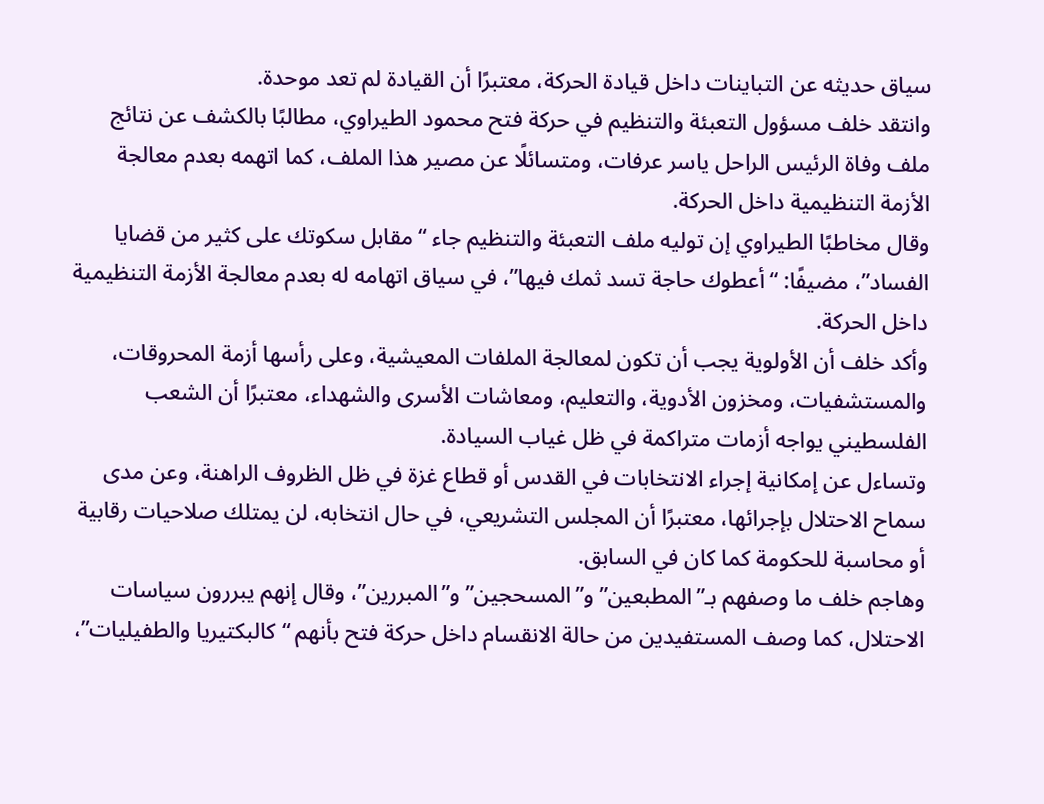سياق حديثه عن التباينات داخل قيادة الحركة، معتبرًا أن القيادة لم تعد موحدة.
وانتقد خلف مسؤول التعبئة والتنظيم في حركة فتح محمود الطيراوي، مطالبًا بالكشف عن نتائج ملف وفاة الرئيس الراحل ياسر عرفات، ومتسائلًا عن مصير هذا الملف، كما اتهمه بعدم معالجة الأزمة التنظيمية داخل الحركة.
وقال مخاطبًا الطيراوي إن توليه ملف التعبئة والتنظيم جاء “مقابل سكوتك على كثير من قضايا الفساد”، مضيفًا: “أعطوك حاجة تسد ثمك فيها”، في سياق اتهامه له بعدم معالجة الأزمة التنظيمية داخل الحركة.
وأكد خلف أن الأولوية يجب أن تكون لمعالجة الملفات المعيشية، وعلى رأسها أزمة المحروقات، والمستشفيات، ومخزون الأدوية، والتعليم، ومعاشات الأسرى والشهداء، معتبرًا أن الشعب الفلسطيني يواجه أزمات متراكمة في ظل غياب السيادة.
وتساءل عن إمكانية إجراء الانتخابات في القدس أو قطاع غزة في ظل الظروف الراهنة، وعن مدى سماح الاحتلال بإجرائها، معتبرًا أن المجلس التشريعي، في حال انتخابه، لن يمتلك صلاحيات رقابية أو محاسبة للحكومة كما كان في السابق.
وهاجم خلف ما وصفهم بـ”المطبعين” و”المسحجين” و”المبررين”، وقال إنهم يبررون سياسات الاحتلال، كما وصف المستفيدين من حالة الانقسام داخل حركة فتح بأنهم “كالبكتيريا والطفيليات”،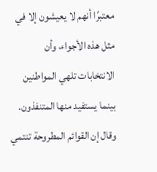معتبرًا أنهم لا يعيشون إلا في مثل هذه الأجواء، وأن الانتخابات تلهي المواطنين بينما يستفيد منها المتنفذون.
وقال إن القوائم المطروحة تنتمي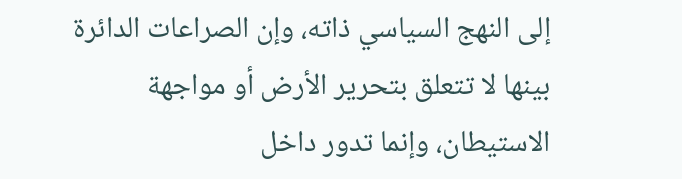إلى النهج السياسي ذاته، وإن الصراعات الدائرة بينها لا تتعلق بتحرير الأرض أو مواجهة الاستيطان، وإنما تدور داخل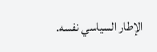الإطار السياسي نفسه.